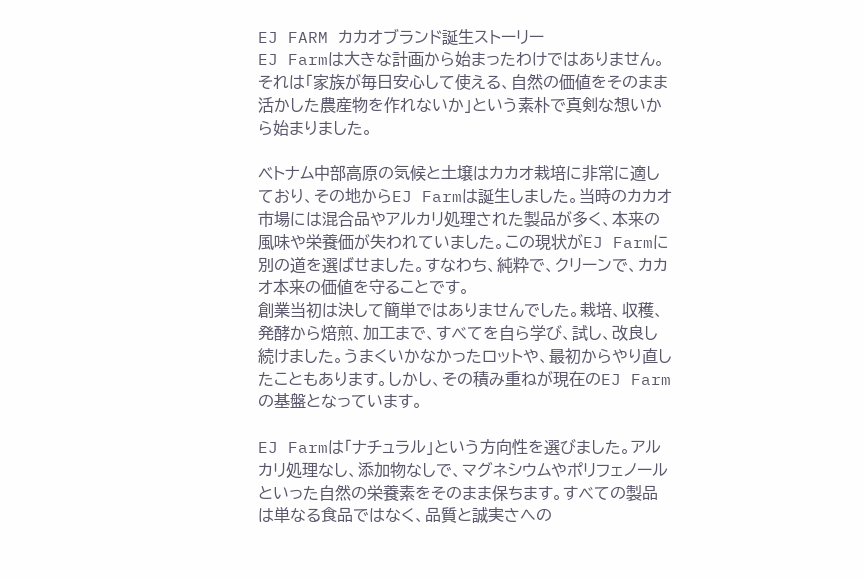EJ FARM カカオブランド誕生ストーリー
EJ Farmは大きな計画から始まったわけではありません。 それは「家族が毎日安心して使える、自然の価値をそのまま活かした農産物を作れないか」という素朴で真剣な想いから始まりました。

ベトナム中部高原の気候と土壌はカカオ栽培に非常に適しており、その地からEJ Farmは誕生しました。当時のカカオ市場には混合品やアルカリ処理された製品が多く、本来の風味や栄養価が失われていました。この現状がEJ Farmに別の道を選ばせました。すなわち、純粋で、クリーンで、カカオ本来の価値を守ることです。
創業当初は決して簡単ではありませんでした。栽培、収穫、発酵から焙煎、加工まで、すべてを自ら学び、試し、改良し続けました。うまくいかなかったロットや、最初からやり直したこともあります。しかし、その積み重ねが現在のEJ Farmの基盤となっています。

EJ Farmは「ナチュラル」という方向性を選びました。アルカリ処理なし、添加物なしで、マグネシウムやポリフェノールといった自然の栄養素をそのまま保ちます。すべての製品は単なる食品ではなく、品質と誠実さへの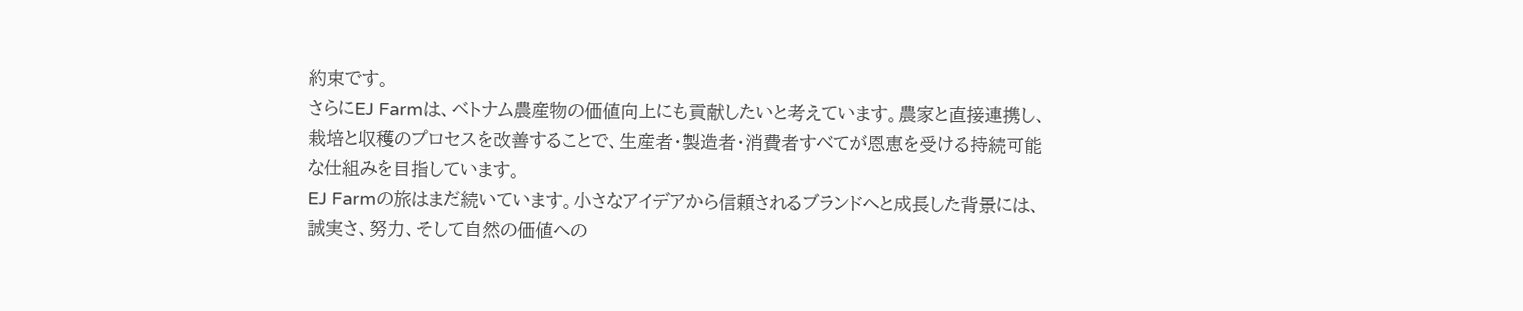約束です。
さらにEJ Farmは、ベトナム農産物の価値向上にも貢献したいと考えています。農家と直接連携し、栽培と収穫のプロセスを改善することで、生産者・製造者・消費者すべてが恩恵を受ける持続可能な仕組みを目指しています。
EJ Farmの旅はまだ続いています。小さなアイデアから信頼されるブランドへと成長した背景には、誠実さ、努力、そして自然の価値への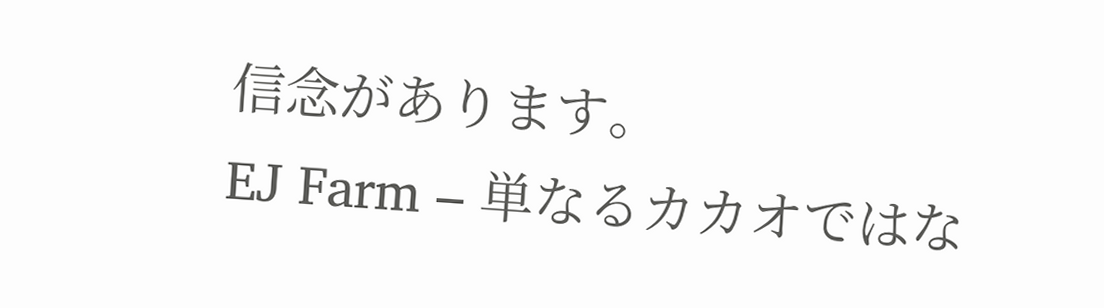信念があります。
EJ Farm – 単なるカカオではな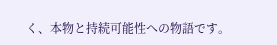く、本物と持続可能性への物語です。